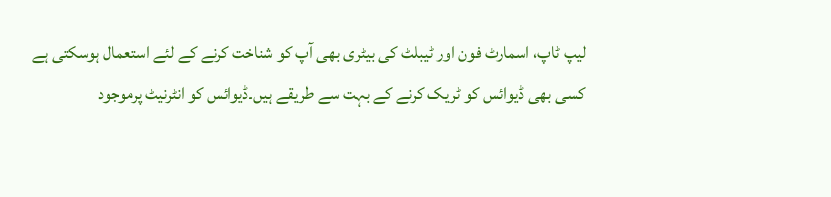لیپ ٹاپ، اسمارٹ فون اور ٹیبلٹ کی بیٹری بھی آپ کو شناخت کرنے کے لئے استعمال ہوسکتی ہے
کسی بھی ڈیوائس کو ٹریک کرنے کے بہت سے طریقے ہیں۔ڈیوائس کو انٹرنیٹ پرموجود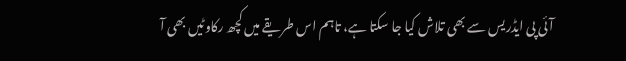آئی پی ایڈریس سے بھی تلاش کیا جا سکتا ہے، تاہم اس طریقے میں کچھ رکاوٹیں بھی آ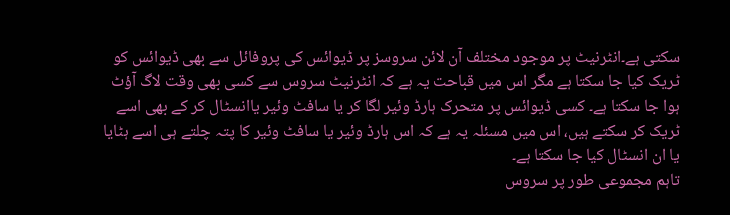سکتی ہے۔انٹرنیٹ پر موجود مختلف آن لائن سروسز پر ڈیوائس کی پروفائل سے بھی ڈیوائس کو ٹریک کیا جا سکتا ہے مگر اس میں قباحت یہ ہے کہ انٹرنیٹ سروس سے کسی بھی وقت لاگ آؤٹ ہوا جا سکتا ہے۔ کسی ڈیوائس پر متحرک ہارڈ وئیر لگا کر یا سافٹ وئیر یاانسٹال کر کے بھی اسے ٹریک کر سکتے ہیں، اس میں مسئلہ یہ ہے کہ اس ہارڈ وئیر یا سافٹ وئیر کا پتہ چلتے ہی اسے ہٹایا یا ان انسٹال کیا جا سکتا ہے۔
تاہم مجموعی طور پر سروس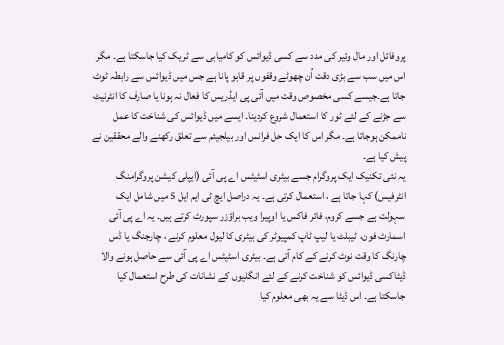پروفائل اور مال وئیر کی مدد سے کسی ڈیوائس کو کامیابی سے ٹریک کیا جاسکتا ہے۔ مگر اس میں سب سے بڑی دقت اُن چھوٹے وقفوں پر قابو پانا ہے جس میں ڈیوائس سے رابطہ ٹوٹ جاتا ہے۔جیسے کسی مخصوص وقت میں آئی پی ایڈریس کا فعال نہ ہونا یا صارف کا انٹرنیٹ سے جڑنے کے لئے ٹور کا استعمال شروع کردینا۔ ایسے میں ڈیوائس کی شناخت کا عمل ناممکن ہوجاتا ہے۔ مگر اس کا ایک حل فرانس اور بیلجیئم سے تعلق رکھنے والے محققین نے پیش کیا ہے۔
یہ نئی تکنیک ایک پروگرام جسے بیٹری اسٹیٹس اے پی آئی (ایپلی کیشن پروگرامنگ انٹرفیس) کہا جاتا ہے ، استعمال کرتی ہے۔ یہ دراصل ایچ ٹی ایم ایل 5 میں شامل ایک سہولت ہے جسے کروم، فائر فاکس یا اوپیرا ویب براؤزر سپورٹ کرتے ہیں۔ یہ اے پی آئی اسمارٹ فون، ٹیبلٹ یا لیپ ٹاپ کمپیوٹر کی بیٹری کا لیول معلوم کرنے ، چارجنگ یا ڈس چارنگ کا وقت نوٹ کرنے کے کام آتی ہے۔ بیٹری اسٹیٹس اے پی آئی سے حاصل ہونے والا ڈیٹاکسی ڈیوائس کو شناخت کرنے کے لئے انگلیوں کے نشانات کی طرح استعمال کیا جاسکتا ہے۔ اس ڈیٹا سے یہ بھی معلوم کیا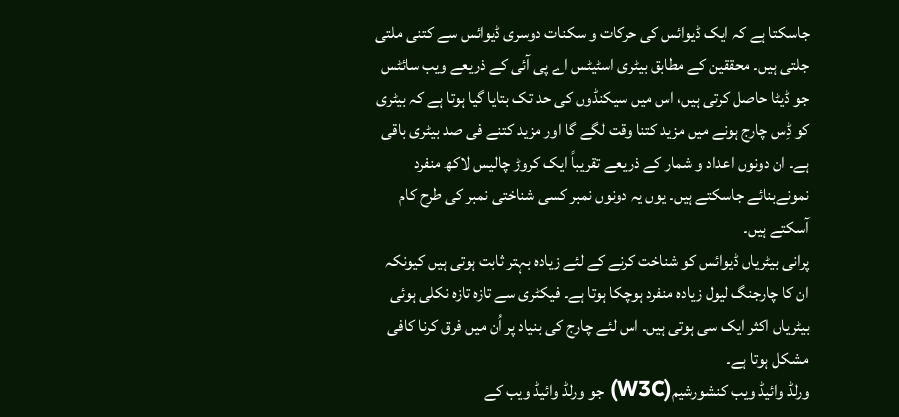جاسکتا ہے کہ ایک ڈیوائس کی حرکات و سکنات دوسری ڈیوائس سے کتنی ملتی جلتی ہیں۔ محققین کے مطابق بیٹری اسٹیٹس اے پی آئی کے ذریعے ویب سائٹس جو ڈیٹا حاصل کرتی ہیں، اس میں سیکنڈوں کی حد تک بتایا گیا ہوتا ہے کہ بیٹری کو ڈِس چارج ہونے میں مزید کتنا وقت لگے گا اور مزید کتنے فی صد بیٹری باقی ہے۔ ان دونوں اعداد و شمار کے ذریعے تقریباً ایک کروڑ چالیس لاکھ منفرد نمونےبنائے جاسکتے ہیں۔ یوں یہ دونوں نمبر کسی شناختی نمبر کی طرح کام آسکتے ہیں۔
پرانی بیٹریاں ڈیوائس کو شناخت کرنے کے لئے زیادہ بہتر ثابت ہوتی ہیں کیونکہ ان کا چارجنگ لیول زیادہ منفرد ہوچکا ہوتا ہے۔ فیکٹری سے تازہ تازہ نکلی ہوئی بیٹریاں اکثر ایک سی ہوتی ہیں۔ اس لئے چارج کی بنیاد پر اُن میں فرق کرنا کافی مشکل ہوتا ہے۔
ورلڈ وائیڈ ویب کنشورشیم(W3C) جو ورلڈ وائیڈ ویب کے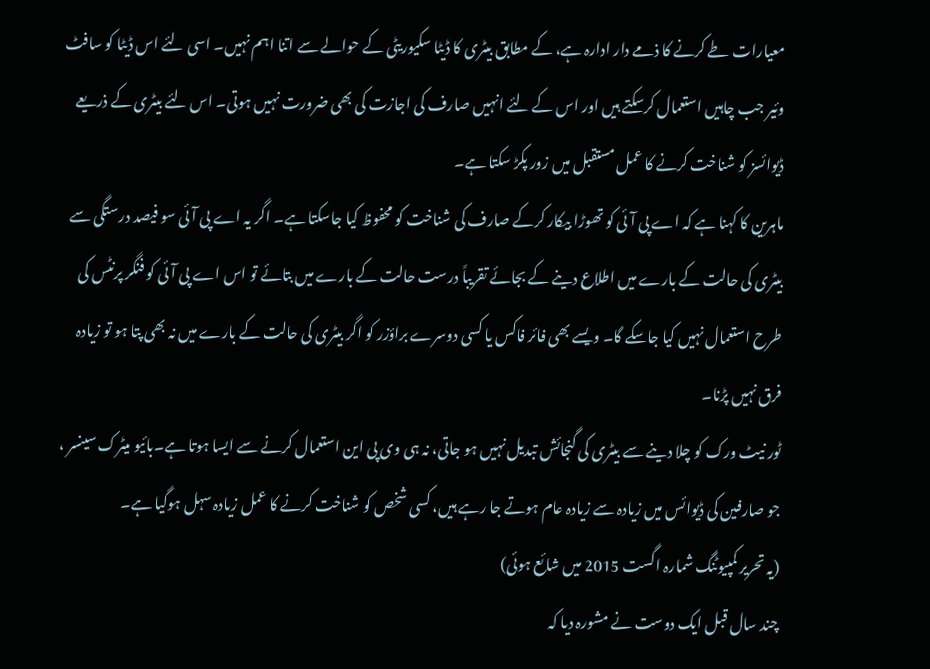معیارات طے کرنے کا ذمے دار ادارہ ہے، کے مطابق بیٹری کا ڈیٹا سکیوریٹی کے حوالے سے اتنا اہم نہیں۔ اسی لئے اس ڈیٹا کو سافٹ وئیر جب چاہیں استعمال کرسکتے ہیں اور اس کے لئے انہیں صارف کی اجازت کی بھی ضرورت نہیں ہوتی۔ اس لئے بیٹری کے ذریعے ڈیوائسز کو شناخت کرنے کا عمل مستقبل میں زور پکڑ سکتا ہے۔
ماہرین کا کہنا ہے کہ اے پی آئی کو تھوڑا بیکار کرکے صارف کی شناخت کو محفوظ کیا جاسکتا ہے۔ اگر یہ اے پی آئی سو فیصد درستگی سے بیٹری کی حالت کے بارے میں اطلاع دینے کے بجائے تقریباً درست حالت کے بارے میں بتائے تو اس اے پی آئی کو فنگر پرنٹس کی طرح استعمال نہیں کیا جاسکے گا۔ ویسے بھی فائر فاکس یا کسی دوسرے براؤزر کو اگر بیٹری کی حالت کے بارے میں نہ بھی پتا ہو تو زیادہ فرق نہیں پڑنا۔
ٹور نیٹ ورک کو چلا دینے سے بیٹری کی گنجائش تبدیل نہیں ہو جاتی، نہ ہی وی پی این استعمال کرنے سے ایسا ہوتا ہے۔بائیو میٹرک سینسر ، جو صارفین کی ڈیوائس میں زیادہ سے زیادہ عام ہوتے جا رہے ہیں، کسی شخص کو شناخت کرنے کا عمل زیادہ سہل ہوگیا ہے۔
(یہ تحریر کمپیوٹنگ شمارہ اگست 2015 میں شائع ہوئی)
چند سال قبل ایک دوست نے مشورہ دیا کہ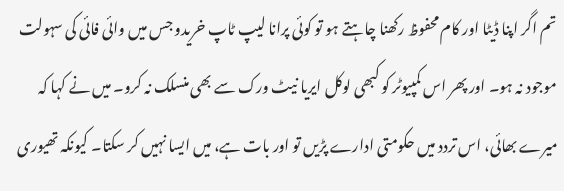تم اگر اپنا ڈیٹا اور کام محفوظ رکھنا چاہتے ہو تو کوئی پرانا لیپ ٹاپ خریدو جس میں وائی فائی کی سہولت موجود نہ ہو۔ اور پھر اس کمپیوٹر کو کبھی لوکل ایریا نیٹ ورک سے بھی منسلک نہ کرو۔ میں نے کہا کہ میرے بھائی، اس تردد میں حکومتی ادارے پڑیں تو اور بات ہے، میں ایسا نہیں کر سکتا۔ کیونکہ تھیوری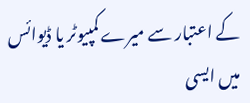کے اعتبار سے میرے کمپیوٹر یا ڈیوائس میں ایسی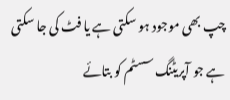چپ بھی موجود ہو سکتی ہے یا فٹ کی جا سکتی ہے جو آپریٹنگ سسٹم کو بتائے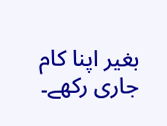بغیر اپنا کام جاری رکھے۔